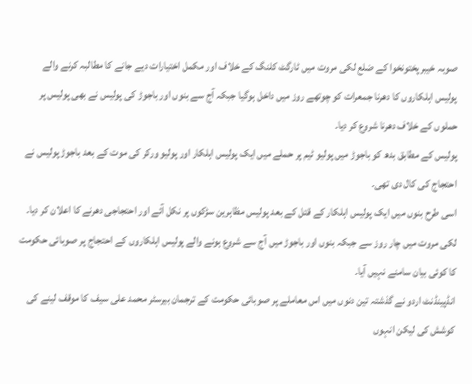صوبہ خیبرپختونخوا کے ضلع لکی مروت میں ٹارگٹ کلنگ کے خلاف اور مکمل اختیارات دیے جانے کا مطالبہ کرنے والے پولیس اہلکاروں کا دھرنا جمعرات کو چوتھے روز میں داخل ہوگیا جبکہ آج سے بنوں اور باجوڑ کی پولیس نے بھی پولیس پر حملوں کے خلاف دھرنا شروع کر دیا۔
پولیس کے مطابق بدھ کو باجوڑ میں پولیو ٹیم پر حملے میں ایک پولیس اہلکار اور پولیو ورکر کی موت کے بعد باجوڑ پولیس نے احتجاج کی کال دی تھی۔
اسی طرح بنوں میں ایک پولیس اہلکار کے قتل کے بعد پولیس مظاہرین سڑکوں پر نکل آئے اور احتجاجی دھرنے کا اعلان کر دیا۔
لکی مروت میں چار روز سے جبکہ بنوں اور باجوڑ میں آج سے شروع ہونے والے پولیس اہلکاروں کے احتجاج پر صوبائی حکومت کا کوئی بیان سامنے نہیں آیا۔
انڈپینڈنٹ اردو نے گذشتہ تین دنوں میں اس معاملے پر صوبائی حکومت کے ترجمان بیرسٹر محمد علی سیف کا موقف لینے کی کوشش کی لیکن انہوں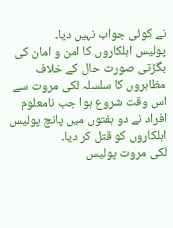نے کوئی جواب نہیں دیا۔
پولیس اہلکاروں کا امن و امان کی بگڑتی صورت حال کے خلاف مظاہروں کا سلسلہ لکی مروت سے اس وقت شروع ہوا جب نامعلوم افراد نے دو ہفتوں میں پانچ پولیس اہلکاروں کو قتل کر دیا۔
لکی مروت پولیس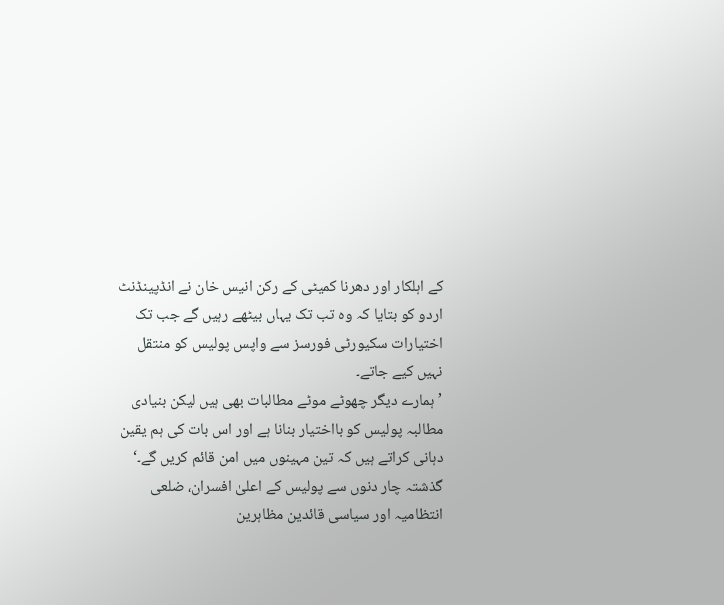کے اہلکار اور دھرنا کمیٹی کے رکن انیس خان نے انڈپینڈنٹ اردو کو بتایا کہ وہ تب تک یہاں بیٹھے رہیں گے جب تک اختیارات سکیورٹی فورسز سے واپس پولیس کو منتقل نہیں کیے جاتے۔
’ہمارے دیگر چھوٹے موٹے مطالبات بھی ہیں لیکن بنیادی مطالبہ پولیس کو بااختیار بنانا ہے اور اس بات کی ہم یقین دہانی کراتے ہیں کہ تین مہینوں میں امن قائم کریں گے۔‘
گذشتہ چار دنوں سے پولیس کے اعلیٰ افسران، ضلعی انتظامیہ اور سیاسی قائدین مظاہرین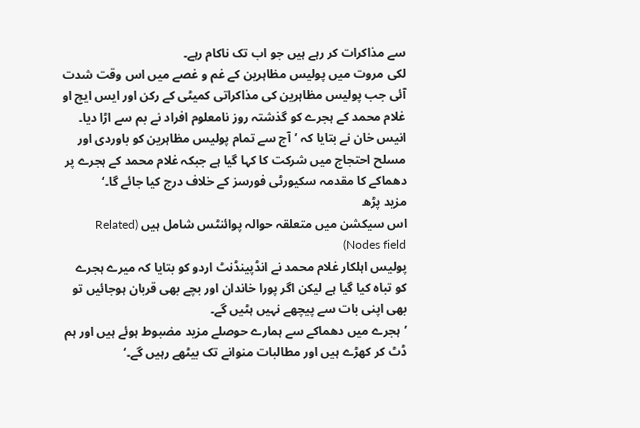سے مذاکرات کر رہے ہیں جو اب تک ناکام رہے۔
لکی مروت میں پولیس مظاہرین کے غم و غصے میں اس وقت شدت آئی جب پولیس مظاہرین کی مذاکراتی کمیٹی کے رکن اور ایس ایچ او غلام محمد کے ہجرے کو گذشتہ روز نامعلوم افراد نے بم سے اڑا دیا۔
انیس خان نے بتایا کہ ’آج سے تمام پولیس مظاہرین کو باوردی اور مسلح احتجاج میں شرکت کا کہا گیا ہے جبکہ غلام محمد کے ہجرے پر دھماکے کا مقدمہ سکیورٹی فورسز کے خلاف درج کیا جائے گا۔‘
مزید پڑھ
اس سیکشن میں متعلقہ حوالہ پوائنٹس شامل ہیں (Related Nodes field)
پولیس اہلکار غلام محمد نے انڈپینڈنٹ اردو کو بتایا کہ میرے ہجرے کو تباہ کیا گیا ہے لیکن اگر پورا خاندان اور بچے بھی قربان ہوجائیں تو بھی اپنی بات سے پیچھے نہیں ہٹیں گے۔
’ہجرے میں دھماکے سے ہمارے حوصلے مزید مضبوط ہوئے ہیں اور ہم ڈٹ کر کھڑے ہیں اور مطالبات منوانے تک بیٹھے رہیں گے۔‘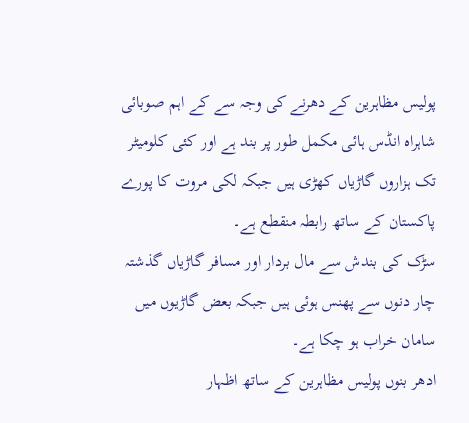پولیس مظاہرین کے دھرنے کی وجہ سے کے اہم صوبائی شاہراہ انڈس ہائی مکمل طور پر بند ہے اور کئی کلومیٹر تک ہزاروں گاڑیاں کھڑی ہیں جبکہ لکی مروت کا پورے پاکستان کے ساتھ رابطہ منقطع ہے۔
سڑک کی بندش سے مال بردار اور مسافر گاڑیاں گذشتہ چار دنوں سے پھنس ہوئی ہیں جبکہ بعض گاڑیوں میں سامان خراب ہو چکا ہے۔
ادھر بنوں پولیس مظاہرین کے ساتھ اظہار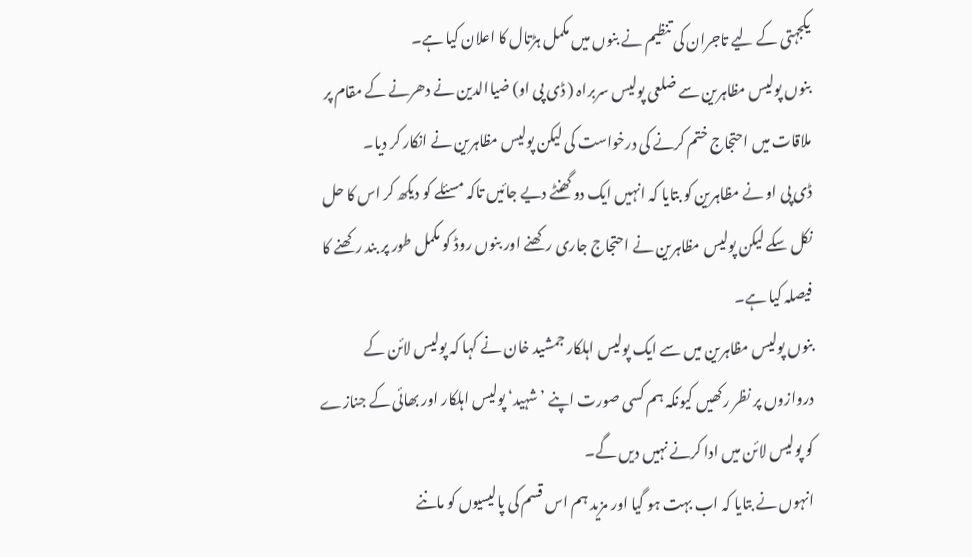یکجہتی کے لیے تاجران کی تنظیم نے بنوں میں مکمل ہڑتال کا اعلان کیا ہے۔
بنوں پولیس مظاہرین سے ضلعی پولیس سربراہ ( ڈی پی او) ضیاالدین نے دھرنے کے مقام پر ملاقات میں احتجاج ختم کرنے کی درخواست کی لیکن پولیس مظاہرین نے انکار کر دیا۔
ڈی پی او نے مظاہرین کو بتایا کہ انہیں ایک دو گھنٹے دیے جائیں تاکہ مسئلے کو دیکھ کر اس کا حل نکل سکے لیکن پولیس مظاہرین نے احتجاج جاری رکھنے اور بنوں روڈ کو مکمل طور پر بند رکھنے کا فیصلہ کیا ہے۔
بنوں پولیس مظاہرین میں سے ایک پولیس اہلکار جمشید خان نے کہا کہ پولیس لائن کے دروازوں پر نظر رکھیں کیونکہ ہم کسی صورت اپنے ’شہید‘ پولیس اہلکار اور بھائی کے جنازے کو پولیس لائن میں ادا کرنے نہیں دیں گے۔
انہوں نے بتایا کہ اب بہت ہو گیا اور مزید ہم اس قسم کی پالیسیوں کو ماننے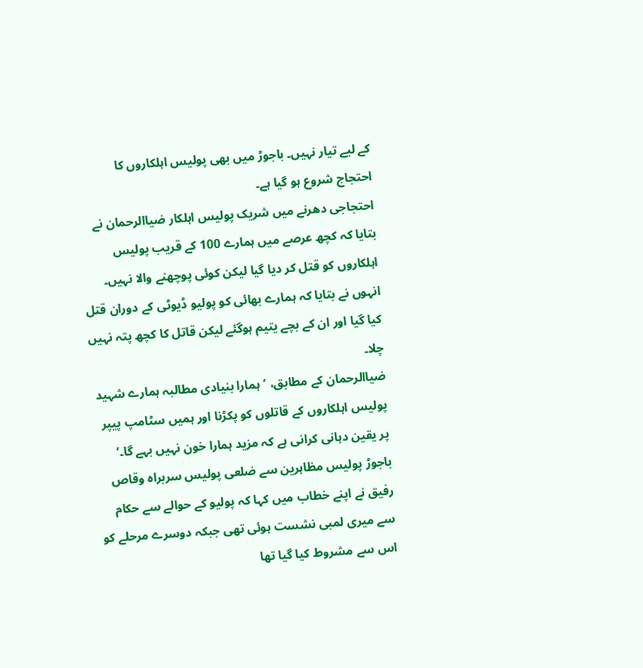کے لیے تیار نہیں۔ باجوڑ میں بھی پولیس اہلکاروں کا احتجاج شروع ہو گیا ہے۔
احتجاجی دھرنے میں شریک پولیس اہلکار ضیاالرحمان نے بتایا کہ کچھ عرصے میں ہمارے 100 کے قریب پولیس اہلکاروں کو قتل کر دیا گیا لیکن کوئی پوچھنے والا نہیں۔
انہوں نے بتایا کہ ہمارے بھائی کو پولیو ڈیوٹی کے دوران قتل کیا گیا اور ان کے بچے یتیم ہوگئے لیکن قاتل کا کچھ پتہ نہیں چلا۔
ضیاالرحمان کے مطابق، ’ہمارا بنیادی مطالبہ ہمارے شہید پولیس اہلکاروں کے قاتلوں کو پکڑنا اور ہمیں سٹامپ پیپر پر یقین دہانی کرانی ہے کہ مزید ہمارا خون نہیں بہے گا۔‘
باجوڑ پولیس مظاہرین سے ضلعی پولیس سربراہ وقاص رفیق نے اپنے خطاب میں کہا کہ پولیو کے حوالے سے حکام سے میری لمبی نشست ہوئی تھی جبکہ دوسرے مرحلے کو اس سے مشروط کیا گیا تھا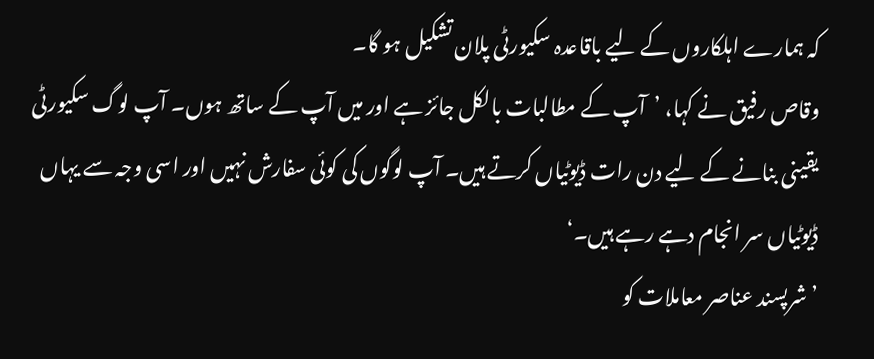کہ ہمارے اہلکاروں کے لیے باقاعدہ سکیورٹی پلان تشکیل ہو گا۔
وقاص رفیق نے کہا، ’آپ کے مطالبات بالکل جائز ہے اور میں آپ کے ساتھ ہوں۔ آپ لوگ سکیورٹی یقینی بنانے کے لیے دن رات ڈیوٹیاں کرتے ہیں۔ آپ لوگوں کی کوئی سفارش نہیں اور اسی وجہ سے یہاں ڈیوٹیاں سر انجام دہے رہے ہیں۔‘
’شرپسند عناصر معاملات کو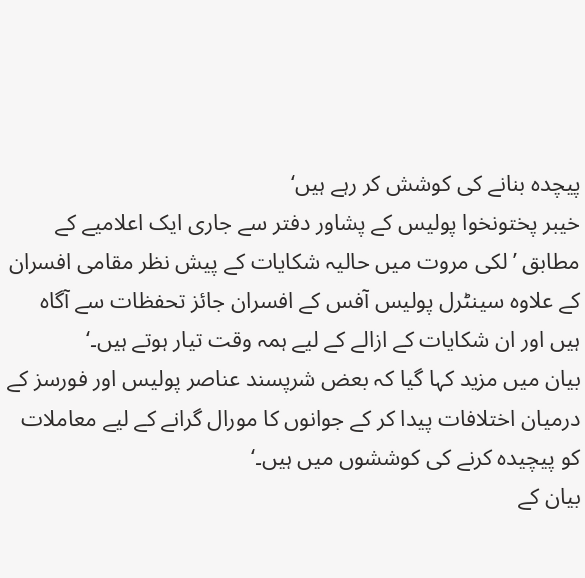پیچدہ بنانے کی کوشش کر رہے ہیں‘
خیبر پختونخوا پولیس کے پشاور دفتر سے جاری ایک اعلامیے کے مطابق ’لکی مروت میں حالیہ شکایات کے پیش نظر مقامی افسران کے علاوہ سینٹرل پولیس آفس کے افسران جائز تحفظات سے آگاہ ہیں اور ان شکایات کے ازالے کے لیے ہمہ وقت تیار ہوتے ہیں۔‘
بیان میں مزید کہا گیا کہ بعض شرپسند عناصر پولیس اور فورسز کے درمیان اختلافات پیدا کر کے جوانوں کا مورال گرانے کے لیے معاملات کو پیچیدہ کرنے کی کوششوں میں ہیں۔‘
بیان کے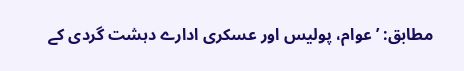مطابق: ’عوام، پولیس اور عسکری ادارے دہشت گردی کے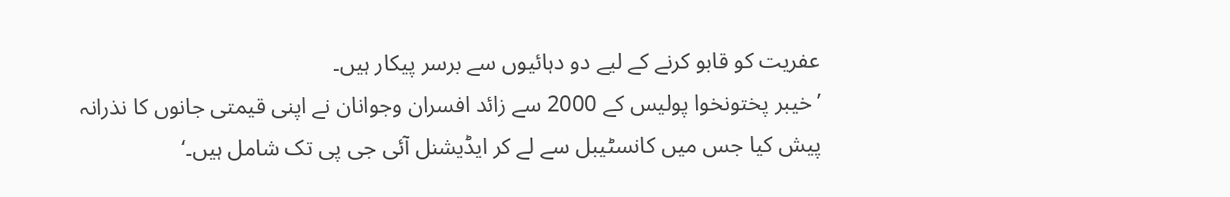عفریت کو قابو کرنے کے لیے دو دہائیوں سے برسر پیکار ہیں۔
’خیبر پختونخوا پولیس کے 2000 سے زائد افسران وجوانان نے اپنی قیمتی جانوں کا نذرانہ پیش کیا جس میں کانسٹیبل سے لے کر ایڈیشنل آئی جی پی تک شامل ہیں۔‘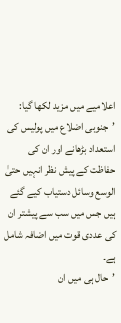اعلامیے میں مزید لکھا گیا: ’جنوبی اضلاع میں پولیس کی استعداد بڑھانے اور ان کی حفاظت کے پیش نظر انہیں حتیٰ الوسع وسائل دستیاب کیے گئے ہیں جس میں سب سے پیشتر ان کی عددی قوت میں اضافہ شامل ہے۔
’حال ہی میں ان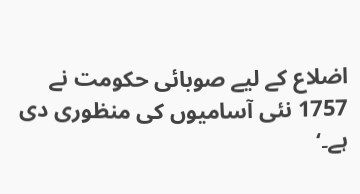اضلاع کے لیے صوبائی حکومت نے 1757 نئی آسامیوں کی منظوری دی ہے۔‘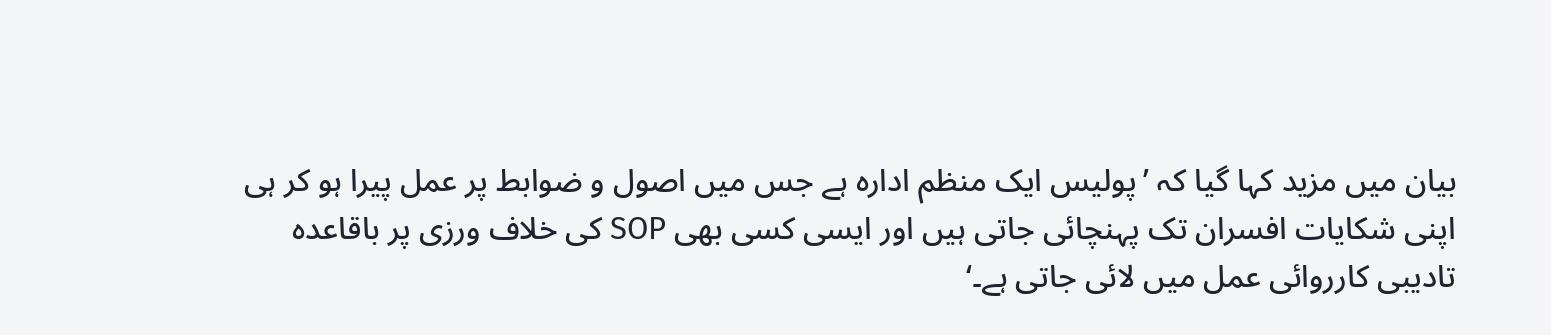بیان میں مزید کہا گیا کہ ’پولیس ایک منظم ادارہ ہے جس میں اصول و ضوابط پر عمل پیرا ہو کر ہی اپنی شکایات افسران تک پہنچائی جاتی ہیں اور ایسی کسی بھی SOP کی خلاف ورزی پر باقاعدہ تادیبی کارروائی عمل میں لائی جاتی ہے۔‘